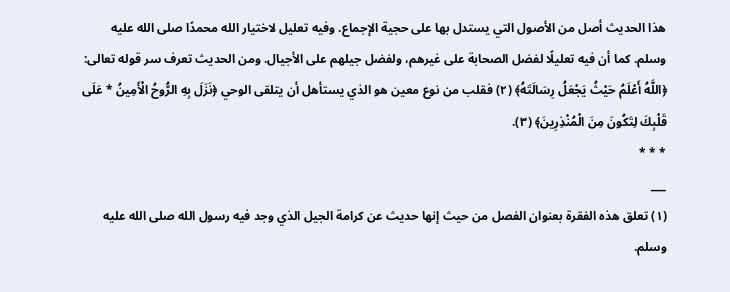هذا الحديث أصل من الأصول التي يستدل بها على حجية الإجماع. وفيه تعليل لاختيار الله محمدًا صلى الله عليه وسلم. كما أن فيه تعليلًا لفضل الصحابة على غيرهم، ولفضل جيلهم على الأجيال. ومن الحديث تعرف سر قوله تعالى: ﴿اللَّهُ أَعْلَمُ حَيْثُ يَجْعَلُ رِسَالَتَهُ﴾ (٢) فقلب من نوع معين هو الذي يستأهل أن يتلقى الوحي ﴿نَزَلَ بِهِ الرُّوحُ الْأَمِينُ * عَلَى قَلْبِكَ لِتَكُونَ مِنَ الْمُنْذِرِينَ﴾ (٣).
* * *
___
(١) تعلق هذه الفقرة بعنوان الفصل من حيث إنها حديث عن كرامة الجيل الذي وجد فيه رسول الله صلى الله عليه وسلم.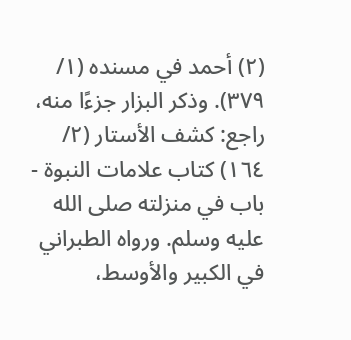(٢) أحمد في مسنده (١/ ٣٧٩). وذكر البزار جزءًا منه، راجع: كشف الأستار (٢/ ١٦٤) كتاب علامات النبوة - باب في منزلته صلى الله عليه وسلم. ورواه الطبراني في الكبير والأوسط،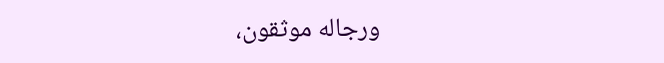ورجاله موثقون،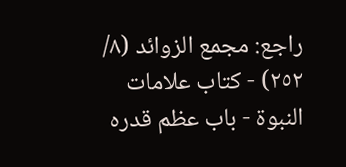راجع: مجمع الزوائد (٨/ ٢٥٢) - كتاب علامات النبوة - باب عظم قدره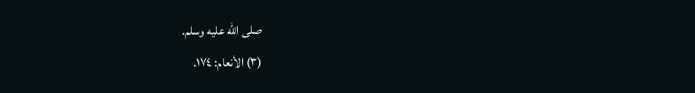صلى الله عليه وسلم.
(٣) الأنعام: ١٧٤.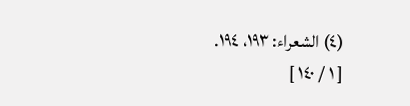(٤) الشعراء: ١٩٣، ١٩٤.
[ ١ / ١٤٠ ]